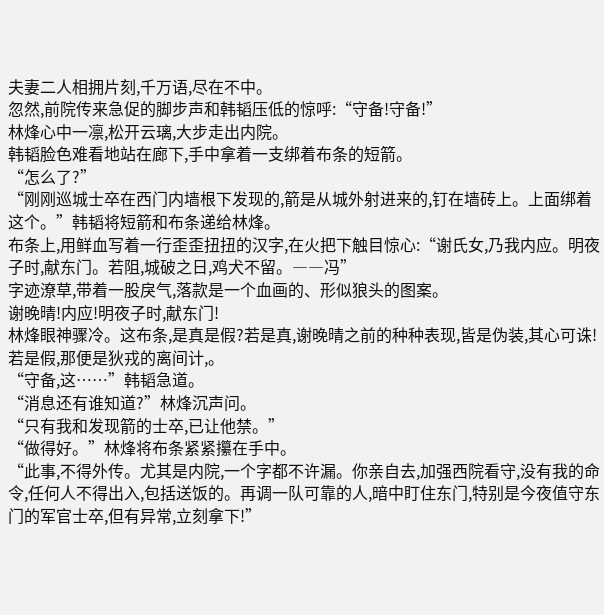夫妻二人相拥片刻,千万语,尽在不中。
忽然,前院传来急促的脚步声和韩韬压低的惊呼:“守备!守备!”
林烽心中一凛,松开云璃,大步走出内院。
韩韬脸色难看地站在廊下,手中拿着一支绑着布条的短箭。
“怎么了?”
“刚刚巡城士卒在西门内墙根下发现的,箭是从城外射进来的,钉在墙砖上。上面绑着这个。”韩韬将短箭和布条递给林烽。
布条上,用鲜血写着一行歪歪扭扭的汉字,在火把下触目惊心:“谢氏女,乃我内应。明夜子时,献东门。若阻,城破之日,鸡犬不留。――冯”
字迹潦草,带着一股戾气,落款是一个血画的、形似狼头的图案。
谢晚晴!内应!明夜子时,献东门!
林烽眼神骤冷。这布条,是真是假?若是真,谢晚晴之前的种种表现,皆是伪装,其心可诛!若是假,那便是狄戎的离间计,。
“守备,这……”韩韬急道。
“消息还有谁知道?”林烽沉声问。
“只有我和发现箭的士卒,已让他禁。”
“做得好。”林烽将布条紧紧攥在手中。
“此事,不得外传。尤其是内院,一个字都不许漏。你亲自去,加强西院看守,没有我的命令,任何人不得出入,包括送饭的。再调一队可靠的人,暗中盯住东门,特别是今夜值守东门的军官士卒,但有异常,立刻拿下!”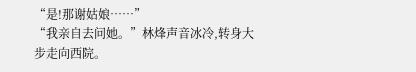“是!那谢姑娘……”
“我亲自去问她。”林烽声音冰冷,转身大步走向西院。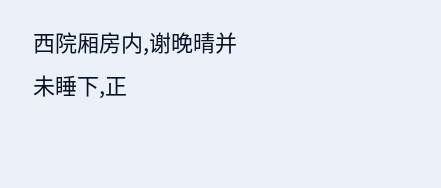西院厢房内,谢晚晴并未睡下,正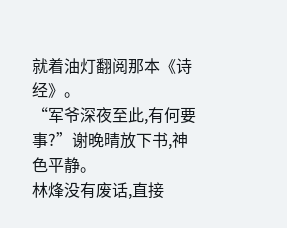就着油灯翻阅那本《诗经》。
“军爷深夜至此,有何要事?”谢晚晴放下书,神色平静。
林烽没有废话,直接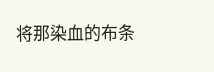将那染血的布条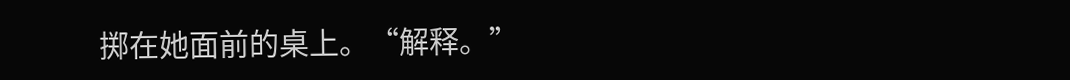掷在她面前的桌上。“解释。”